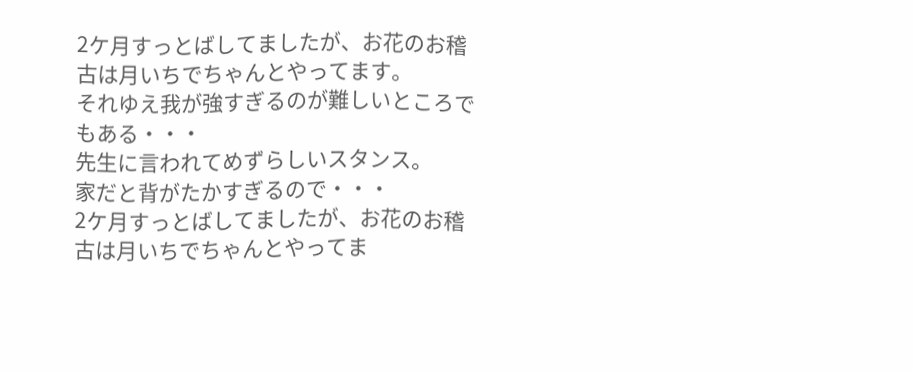2ケ月すっとばしてましたが、お花のお稽古は月いちでちゃんとやってます。
それゆえ我が強すぎるのが難しいところでもある・・・
先生に言われてめずらしいスタンス。
家だと背がたかすぎるので・・・
2ケ月すっとばしてましたが、お花のお稽古は月いちでちゃんとやってま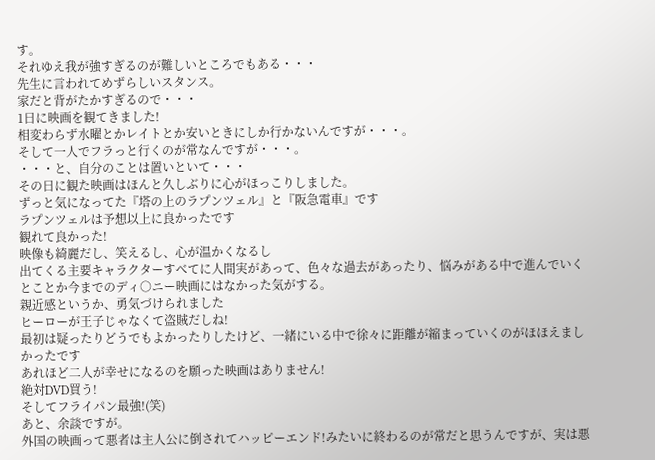す。
それゆえ我が強すぎるのが難しいところでもある・・・
先生に言われてめずらしいスタンス。
家だと背がたかすぎるので・・・
1日に映画を観てきました!
相変わらず水曜とかレイトとか安いときにしか行かないんですが・・・。
そして一人でフラっと行くのが常なんですが・・・。
・・・と、自分のことは置いといて・・・
その日に観た映画はほんと久しぶりに心がほっこりしました。
ずっと気になってた『塔の上のラプンツェル』と『阪急電車』です
ラプンツェルは予想以上に良かったです
観れて良かった!
映像も綺麗だし、笑えるし、心が温かくなるし
出てくる主要キャラクターすべてに人間実があって、色々な過去があったり、悩みがある中で進んでいくとことか今までのディ○ニー映画にはなかった気がする。
親近感というか、勇気づけられました
ヒーローが王子じゃなくて盗賊だしね!
最初は疑ったりどうでもよかったりしたけど、一緒にいる中で徐々に距離が縮まっていくのがほほえましかったです
あれほど二人が幸せになるのを願った映画はありません!
絶対DVD買う!
そしてフライパン最強!(笑)
あと、余談ですが。
外国の映画って悪者は主人公に倒されてハッピーエンド!みたいに終わるのが常だと思うんですが、実は悪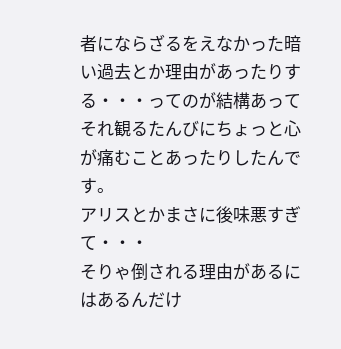者にならざるをえなかった暗い過去とか理由があったりする・・・ってのが結構あってそれ観るたんびにちょっと心が痛むことあったりしたんです。
アリスとかまさに後味悪すぎて・・・
そりゃ倒される理由があるにはあるんだけ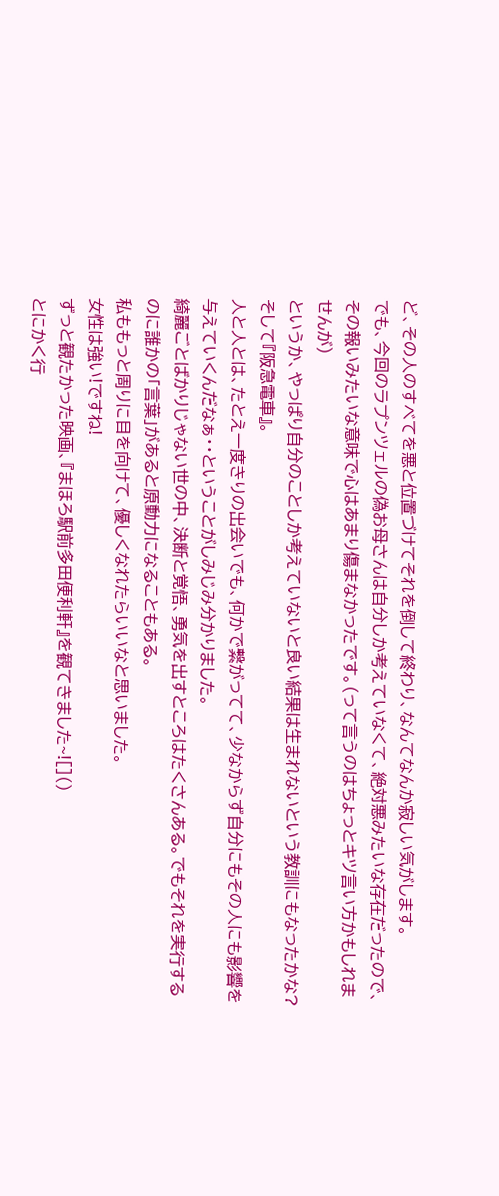ど、その人のすべてを悪と位置づけてそれを倒して終わり、なんてなんか寂しい気がします。
でも、今回のラプンツェルの偽お母さんは自分しか考えていなくて、絶対悪みたいな存在だったので、その報いみたいな意味で心はあまり傷まなかったです。(って言うのはちょっとキツ言い方かもしれませんが)
というか、やっぱり自分のことしか考えていないと良い結果は生まれないという教訓にもなったかな?
そして『阪急電車』。
人と人とは、たとえ一度きりの出会いでも、何かで繋がってて、少なからず自分にもその人にも影響を与えていくんだなぁ・・ということがしみじみ分かりました。
綺麗ごとばかりじゃない世の中、決断と覚悟、勇気を出すところはたくさんある。でもそれを実行するのに誰かの「言葉」があると原動力になることもある。
私ももっと周りに目を向けて、優しくなれたらいいなと思いました。
女性は強い!ですね!
ずっと観たかった映画、『まほろ駅前多田便利軒』を観てきました~![]()
とにかく行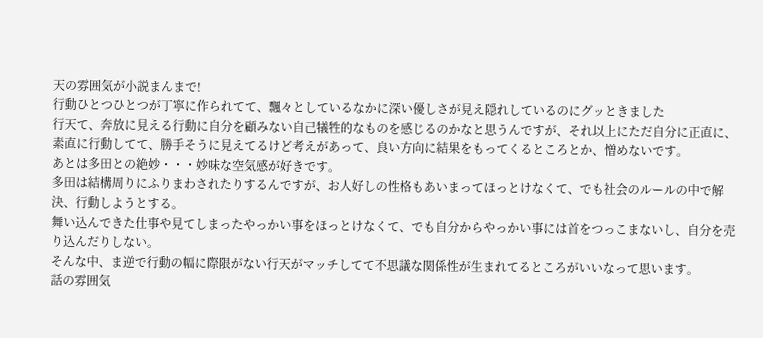天の雰囲気が小説まんまで!
行動ひとつひとつが丁寧に作られてて、飄々としているなかに深い優しさが見え隠れしているのにグッときました
行天て、奔放に見える行動に自分を顧みない自己犠牲的なものを感じるのかなと思うんですが、それ以上にただ自分に正直に、素直に行動してて、勝手そうに見えてるけど考えがあって、良い方向に結果をもってくるところとか、憎めないです。
あとは多田との絶妙・・・妙味な空気感が好きです。
多田は結構周りにふりまわされたりするんですが、お人好しの性格もあいまってほっとけなくて、でも社会のルールの中で解決、行動しようとする。
舞い込んできた仕事や見てしまったやっかい事をほっとけなくて、でも自分からやっかい事には首をつっこまないし、自分を売り込んだりしない。
そんな中、ま逆で行動の幅に際限がない行天がマッチしてて不思議な関係性が生まれてるところがいいなって思います。
話の雰囲気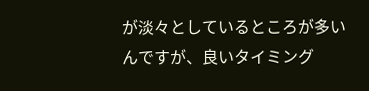が淡々としているところが多いんですが、良いタイミング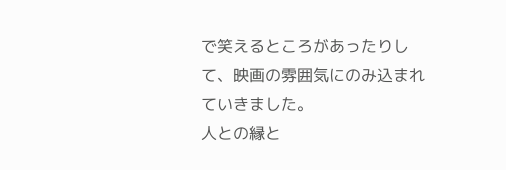で笑えるところがあったりして、映画の雰囲気にのみ込まれていきました。
人との縁と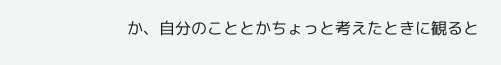か、自分のこととかちょっと考えたときに観ると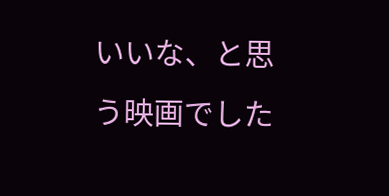いいな、と思う映画でした